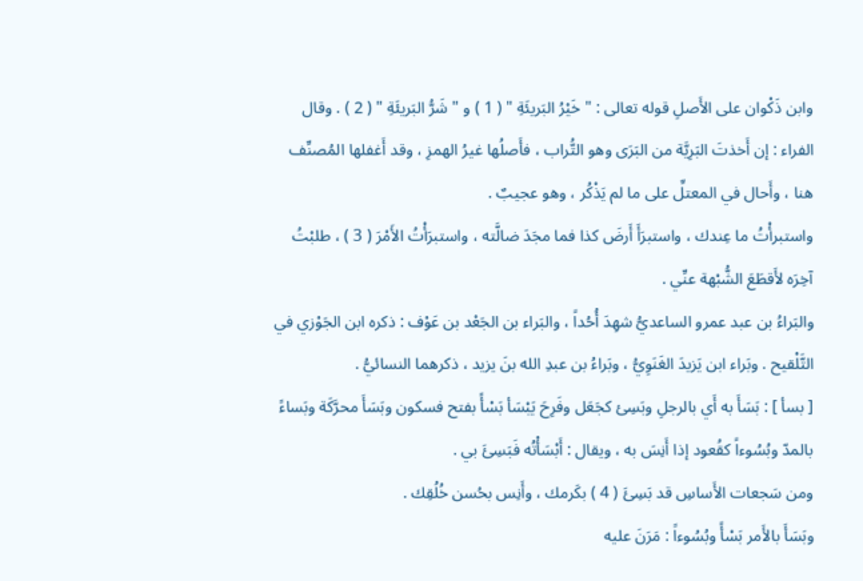وابن ذَكْوان على الأَصلِ قوله تعالى : " خَيْرُ البَريئَةِ " ( 1 ) و " شَرُّ البَريئَةِ " ( 2 ) . وقال الفراء : إن أَخذتَ البَرِيَّة من البَرَى وهو التُّراب ، فأَصلُها غيرُ الهمزِ ، وقد أَغفلها المُصنِّف هنا ، وأَحال في المعتلِّ على ما لم يَذْكُر ، وهو عجيبٌ .
واستبرأْتُ ما عِندك ، واستبرَأَ أَرضَ كذا فما مجَدَ ضالَّته ، واستبرَأْتُ الأَمْرَ ( 3 ) ، طلبْتُ آخِرَه لأَقطَعَ الشُّبْهة عنِّي .
والبَراءُ بن عبد عمرو الساعديُّ شهِدَ أُحُداً ، والبَراء بن الجَعْد بن عَوْف : ذكره ابن الجَوْزي في التَّلْقيح . وبَراء ابن يَزيدَ الغَنَوِيُّ ، وبَراءُ بن عبدِ الله بنَ يزيد ، ذكرهما النسائيُّ .
[ بسأ ] : بَسَأَ به أَي بالرجلِ وبَسِئ كجَعَل وفَرِحَ يَبْسَأ بَسْأً بفتح فسكون وبَسَأَ محرَّكَة وبَساءً بالمدّ وبُسُوءاً كقُعود إذا أَنِسَ به ، ويقال : أَبْسَأْتُه فَبَسِئَ بي .
ومن سَجعات الأَساسِ قد بَسِئَ ( 4 ) بكَرمك ، وأَنِس بحُسن خُلُقِك .
وبَسَأَ بالأَمر بَسْأً وبُسُوءاً : مَرَنَ عليه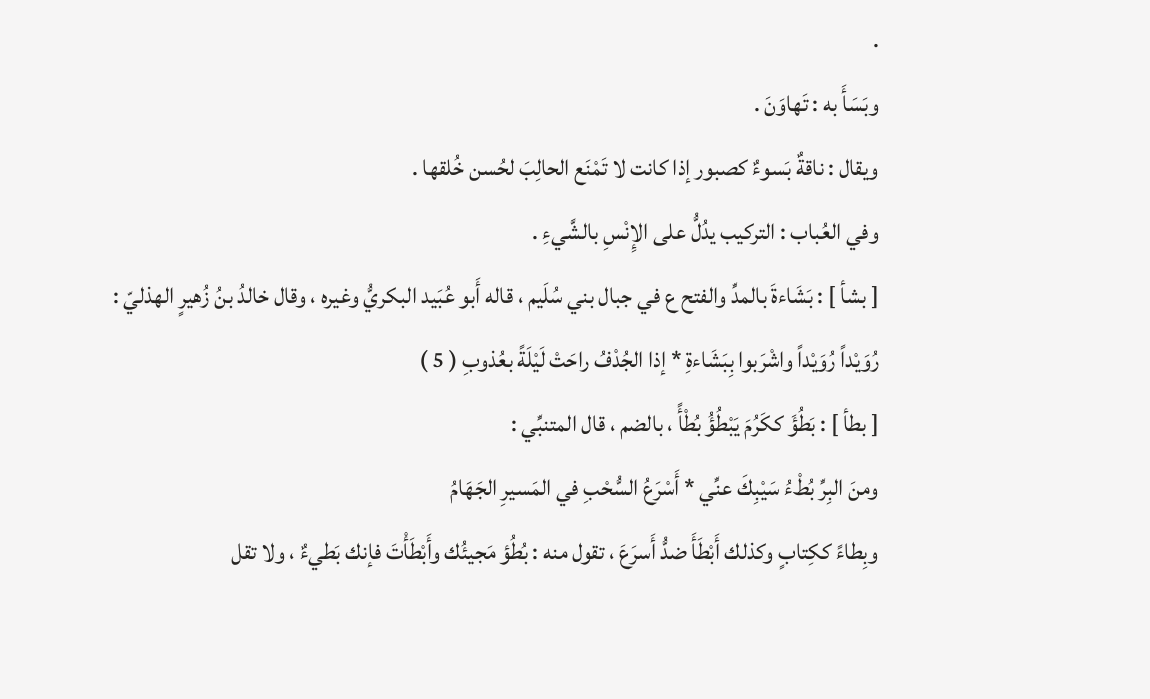.
وبَسَأَ به : تَهاوَنَ .
ويقال : ناقةٌ بَسوءٌ كصبور إذا كانت لا تَمْنَع الحالِبَ لحُسن خُلقها .
وفي العُباب : التركيب يدُلُّ على الإِنْسِ بالشَّيءِ .
[ بشأ ] : بَشَاءةَ بالمدِّ والفتح ع في جبال بني سُلَيم ، قاله أَبو عُبَيد البكريُّ وغيره ، وقال خالدُ بنُ زُهيرٍ الهذليّ :
رُوَيْداً رُوَيْداً واشْرَبوا بِبَشَاءةِ * إذا الجُدْفُ راحَتْ لَيْلَةً بعُذوبِ ( 5 )
[ بطأ ] : بَطُؤَ ككَرُمَ يَبْطُؤُ بُطْأً ، بالضم ، قال المتنبِّي :
ومنَ البِرِّ بُطْءُ سَيْبِكَ عنِّي * أَسْرَعُ السُّحْبِ في المَسيرِ الجَهَامُ
وبِطاءً ككِتابٍ وكذلك أَبْطَأَ ضدُّ أَسرَعَ ، تقول منه : بُطُؤ مَجيئُك وأَبْطَأْتَ فإنك بَطيءٌ ، ولا تقل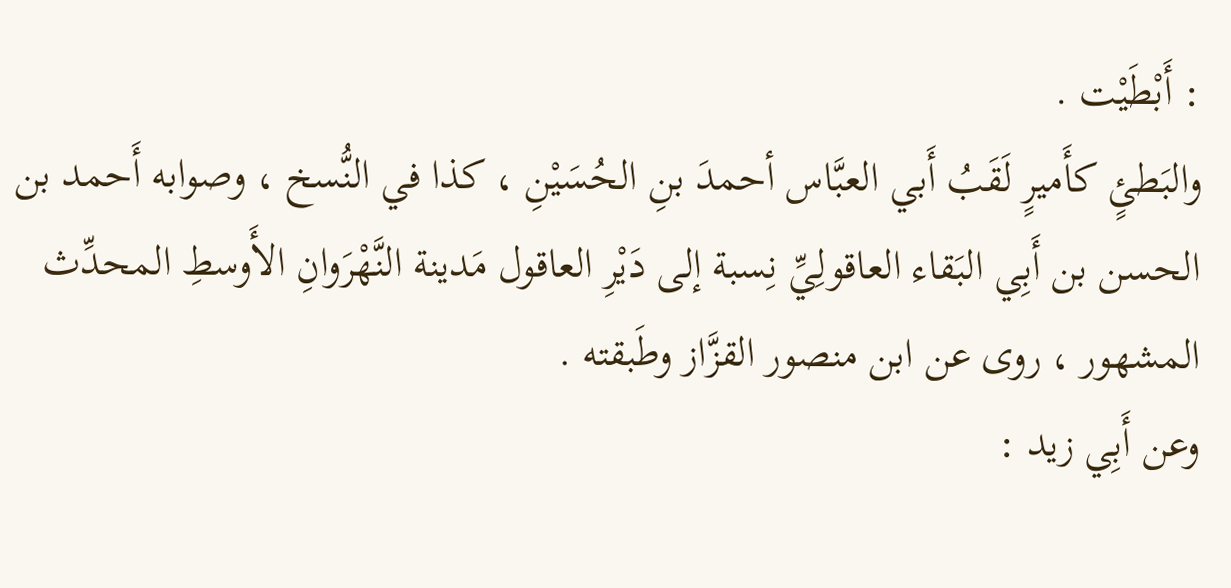: أَبْطَيْت .
والبَطئٍ كأَميرٍ لَقَبُ أَبي العبَّاس أحمدَ بنِ الحُسَيْنِ ، كذا في النُّسخ ، وصوابه أَحمد بن الحسن بن أَبِي البَقاء العاقولِيِّ نِسبة إلى دَيْرِ العاقول مَدينة النَّهْرَوانِ الأَوسطِ المحدِّث المشهور ، روى عن ابن منصور القزَّاز وطَبقته .
وعن أَبِي زيد :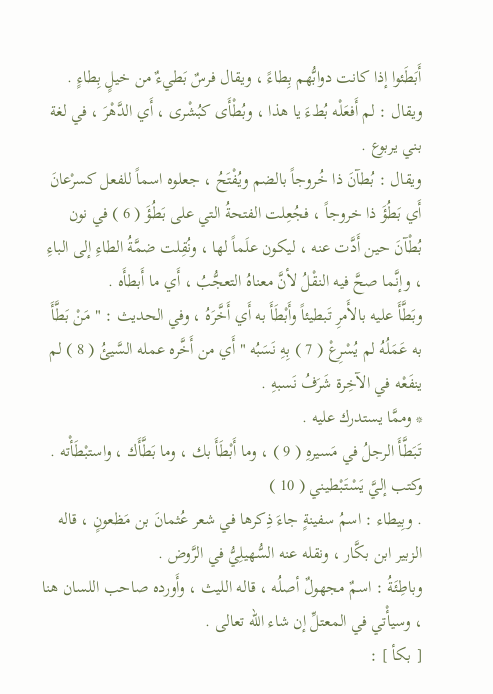أَبَطَئوا إذا كانت دوابُّهم بِطاءً ، ويقال فرسٌ بَطيءٌ من خيلٍ بِطاءٍ .
ويقال : لم أَفعَلْه بُطءَ يا هذا ، وبُطْأَى كبُشْرى ، أَي الدَّهْرَ ، في لغة بني يربوع .
ويقال : بُطآنَ ذا خُروجاً بالضم ويُفْتَحُ ، جعلوه اسماً للفعل كسرْعانَ أَي بَطُؤَ ذا خروجاً ، فجُعِلت الفتحةُ التي على بَطُؤَ ( 6 ) في نون بُطْآنَ حين أَدَّت عنه ، ليكون علَماً لها ، ونُقِلت ضمَّةُ الطاءِ إلى الباءِ ، وإنَّما صحَّ فيه النقْلُ لأنَّ معناهُ التعجُّبُ ، أَي ما أَبطأَه .
وبَطَّأَ عليه بالأَمرِ تَبطيئاً وأَبْطَأَ به أَي أَخَّرَهُ ، وفي الحديث : " مَنْ بَطَّأَ به عَمَلُهُ لم يُسْرِعْ ( 7 ) بِهِ نَسَبُه " أَي من أَخَّره عمله السَّيئُ ( 8 ) لم ينفَعْه في الآخِرة شَرَفُ نَسبهِ .
* وممَّا يستدرك عليه .
تَبَطَّأَ الرجلُ في مَسيرهِ ( 9 ) ، وما أَبْطَأَ بك ، وما بَطَّأَك ، واستبْطَأْته . وكتب إليَّ يَسْتَبْطيني ( 10 )
. وبِيطاء : اسمُ سفينةٍ جاءَ ذِكرها في شعر عُثمانَ بن مَظعونٍ ، قاله الزبير ابن بكَّار ، ونقله عنه السُّهيلِيُّ في الرَّوض .
وباطِئَةُ : اسمٌ مجهولٌ أصلُه ، قاله الليث ، وأَورده صاحب اللسان هنا ، وسيأْتي في المعتلِّ إن شاء الله تعالى .
[ بكأ ] :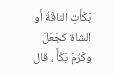بَكَأَتِ الناقَةُ أَو الشاة كجَعَلَ وكَرُمَ بَكْأً ، قال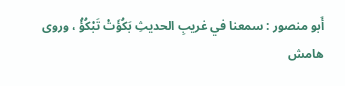أَبو منصور : سمعنا في غريبِ الحديثِ بَكُؤَتْ تَبْكُؤُ ، وروى
هامش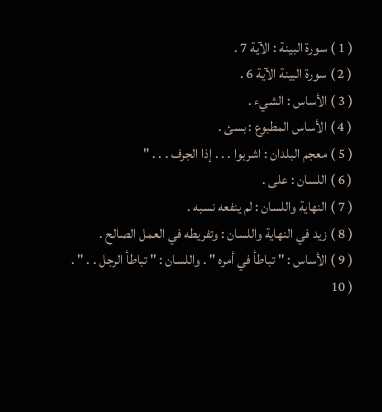( 1 ) سورة البينة : الآية 7 .
( 2 ) سورة البينة الآية 6 .
( 3 ) الأساس : الشيء .
( 4 ) الأساس المطبوع : بسئ .
( 5 ) معجم البلدان : اشربوا . . . إذا الجرف . . . "
( 6 ) اللسان : على .
( 7 ) النهاية واللسان : لم ينفعه نسبه .
( 8 ) زيد في النهاية واللسان : وتفريطه في العمل الصالح .
( 9 ) الأساس : " تباطأ في أمره " . واللسان : " تباطأ الرجل . . " .
( 10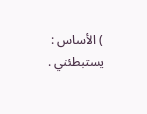) الأساس : يستبطئني .